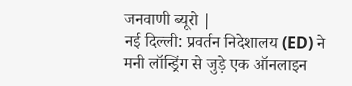जनवाणी ब्यूरो |
नई दिल्ली: प्रवर्तन निदेशालय (ED) ने मनी लॉन्ड्रिंग से जुड़े एक ऑनलाइन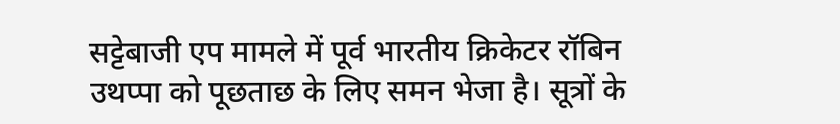सट्टेबाजी एप मामले में पूर्व भारतीय क्रिकेटर रॉबिन उथप्पा को पूछताछ के लिए समन भेजा है। सूत्रों के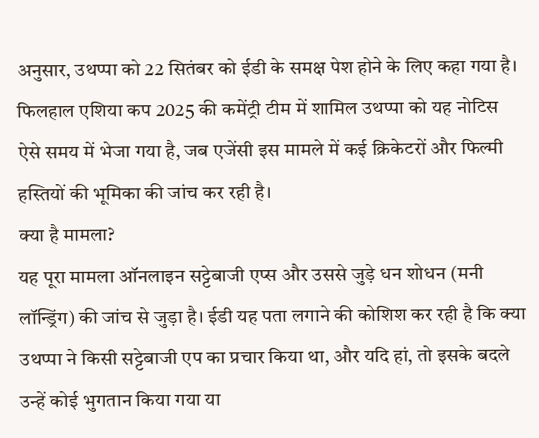अनुसार, उथप्पा को 22 सितंबर को ईडी के समक्ष पेश होने के लिए कहा गया है।
फिलहाल एशिया कप 2025 की कमेंट्री टीम में शामिल उथप्पा को यह नोटिस ऐसे समय में भेजा गया है, जब एजेंसी इस मामले में कई क्रिकेटरों और फिल्मी हस्तियों की भूमिका की जांच कर रही है।
क्या है मामला?
यह पूरा मामला ऑनलाइन सट्टेबाजी एप्स और उससे जुड़े धन शोधन (मनी लॉन्ड्रिंग) की जांच से जुड़ा है। ईडी यह पता लगाने की कोशिश कर रही है कि क्या उथप्पा ने किसी सट्टेबाजी एप का प्रचार किया था, और यदि हां, तो इसके बदले उन्हें कोई भुगतान किया गया या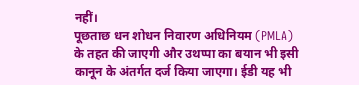नहीं।
पूछताछ धन शोधन निवारण अधिनियम (PMLA) के तहत की जाएगी और उथप्पा का बयान भी इसी कानून के अंतर्गत दर्ज किया जाएगा। ईडी यह भी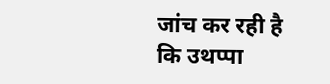जांच कर रही है कि उथप्पा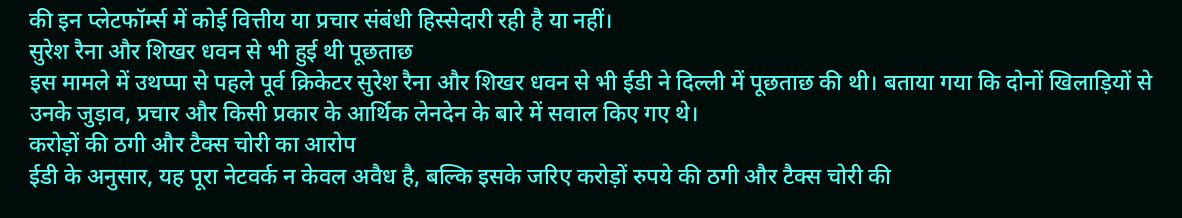की इन प्लेटफॉर्म्स में कोई वित्तीय या प्रचार संबंधी हिस्सेदारी रही है या नहीं।
सुरेश रैना और शिखर धवन से भी हुई थी पूछताछ
इस मामले में उथप्पा से पहले पूर्व क्रिकेटर सुरेश रैना और शिखर धवन से भी ईडी ने दिल्ली में पूछताछ की थी। बताया गया कि दोनों खिलाड़ियों से उनके जुड़ाव, प्रचार और किसी प्रकार के आर्थिक लेनदेन के बारे में सवाल किए गए थे।
करोड़ों की ठगी और टैक्स चोरी का आरोप
ईडी के अनुसार, यह पूरा नेटवर्क न केवल अवैध है, बल्कि इसके जरिए करोड़ों रुपये की ठगी और टैक्स चोरी की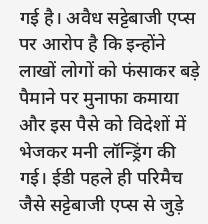गई है। अवैध सट्टेबाजी एप्स पर आरोप है कि इन्होंने लाखों लोगों को फंसाकर बड़े पैमाने पर मुनाफा कमाया और इस पैसे को विदेशों में भेजकर मनी लॉन्ड्रिंग की गई। ईडी पहले ही परिमैच जैसे सट्टेबाजी एप्स से जुड़े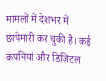मामलों में देशभर में छापेमारी कर चुकी है। कई कंपनियां और डिजिटल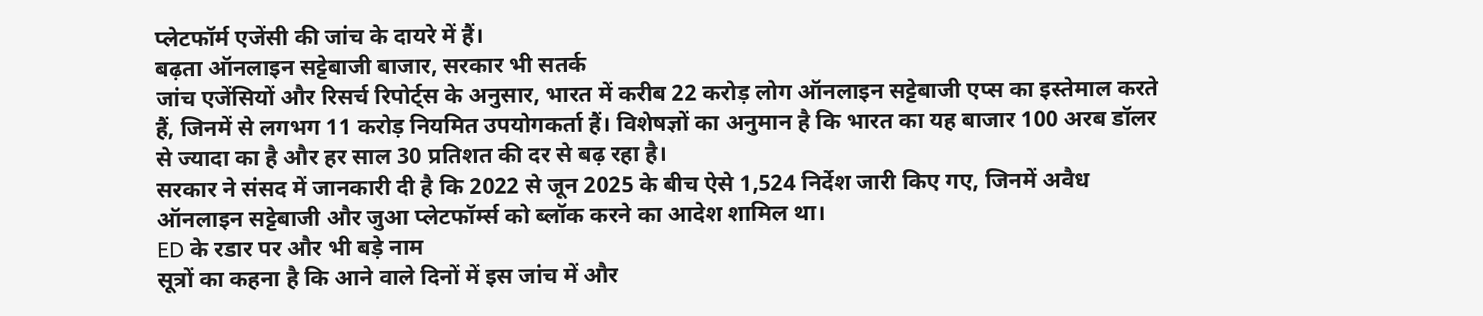प्लेटफॉर्म एजेंसी की जांच के दायरे में हैं।
बढ़ता ऑनलाइन सट्टेबाजी बाजार, सरकार भी सतर्क
जांच एजेंसियों और रिसर्च रिपोर्ट्स के अनुसार, भारत में करीब 22 करोड़ लोग ऑनलाइन सट्टेबाजी एप्स का इस्तेमाल करते हैं, जिनमें से लगभग 11 करोड़ नियमित उपयोगकर्ता हैं। विशेषज्ञों का अनुमान है कि भारत का यह बाजार 100 अरब डॉलर से ज्यादा का है और हर साल 30 प्रतिशत की दर से बढ़ रहा है।
सरकार ने संसद में जानकारी दी है कि 2022 से जून 2025 के बीच ऐसे 1,524 निर्देश जारी किए गए, जिनमें अवैध ऑनलाइन सट्टेबाजी और जुआ प्लेटफॉर्म्स को ब्लॉक करने का आदेश शामिल था।
ED के रडार पर और भी बड़े नाम
सूत्रों का कहना है कि आने वाले दिनों में इस जांच में और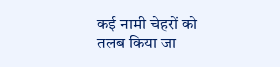कई नामी चेहरों को तलब किया जा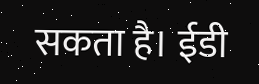सकता है। ईडी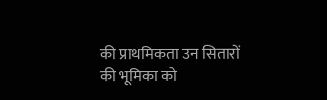की प्राथमिकता उन सितारों की भूमिका को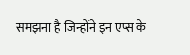समझना है जिन्होंने इन एप्स के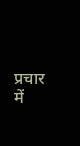प्रचार में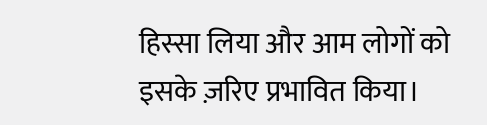हिस्सा लिया और आम लोगों को इसके ज़रिए प्रभावित किया।